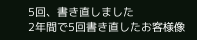5回、書き直しました
2年間で5回書き直したお客様像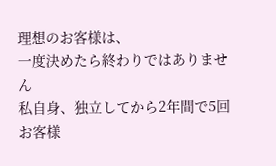理想のお客様は、
一度決めたら終わりではありません
私自身、独立してから2年間で5回
お客様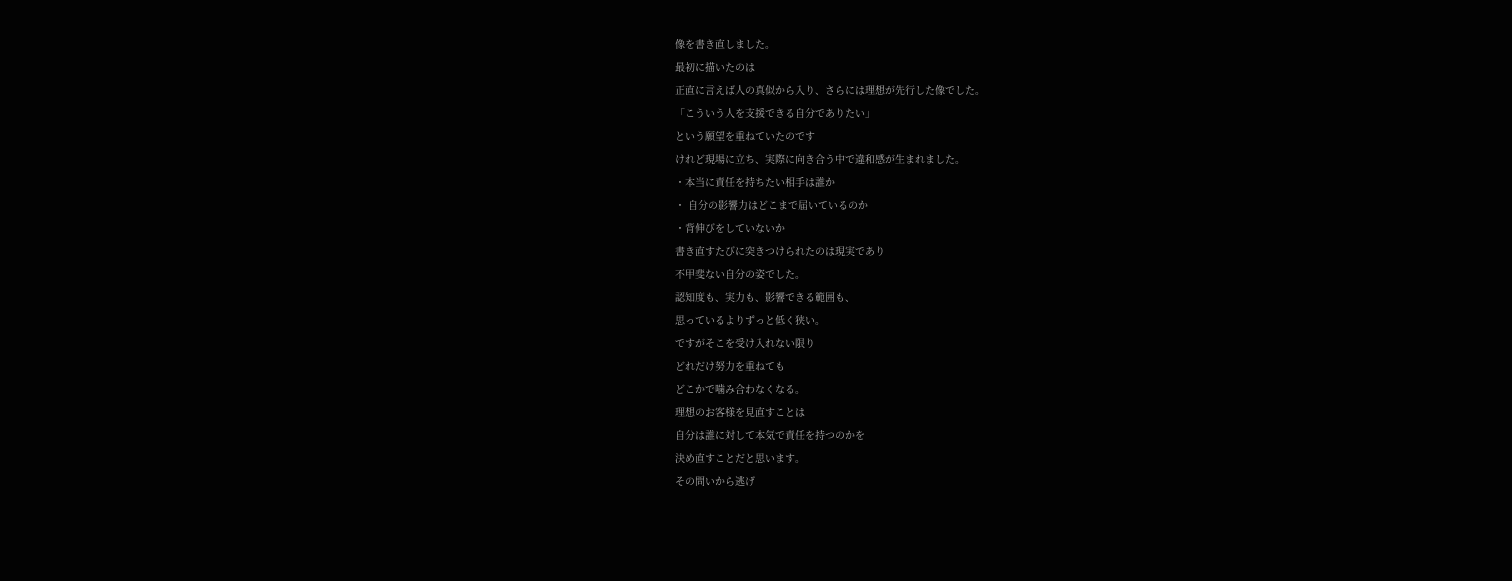像を書き直しました。
最初に描いたのは
正直に言えば人の真似から入り、さらには理想が先行した像でした。
「こういう人を支援できる自分でありたい」
という願望を重ねていたのです
けれど現場に立ち、実際に向き合う中で違和感が生まれました。
・本当に責任を持ちたい相手は誰か
・ 自分の影響力はどこまで届いているのか
・背伸びをしていないか
書き直すたびに突きつけられたのは現実であり
不甲斐ない自分の姿でした。
認知度も、実力も、影響できる範囲も、
思っているよりずっと低く狭い。
ですがそこを受け入れない限り
どれだけ努力を重ねても
どこかで噛み合わなくなる。
理想のお客様を見直すことは
自分は誰に対して本気で責任を持つのかを
決め直すことだと思います。
その問いから逃げ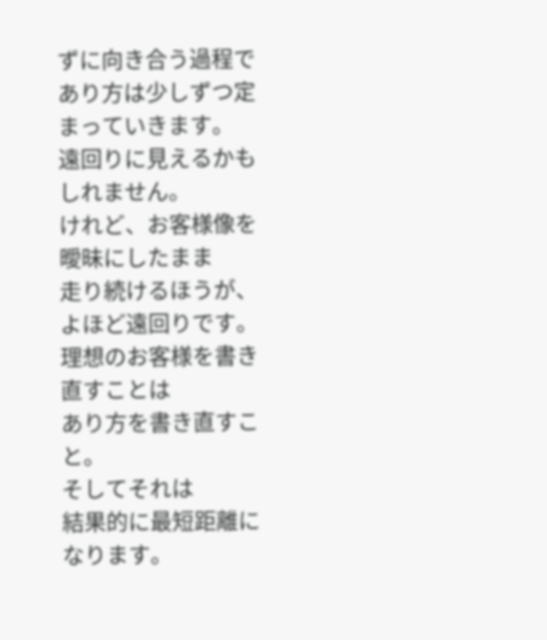ずに向き合う過程で
あり方は少しずつ定まっていきます。
遠回りに見えるかもしれません。
けれど、お客様像を曖昧にしたまま
走り続けるほうが、よほど遠回りです。
理想のお客様を書き直すことは
あり方を書き直すこと。
そしてそれは
結果的に最短距離になります。